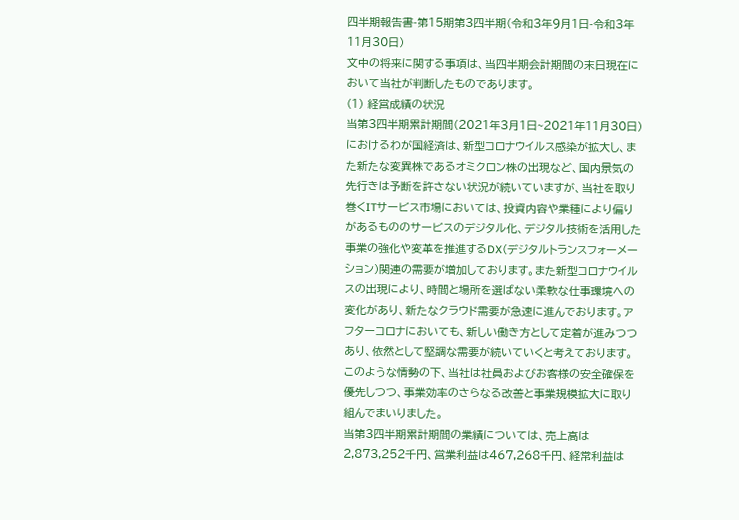四半期報告書-第15期第3四半期(令和3年9月1日-令和3年11月30日)
文中の将来に関する事項は、当四半期会計期間の末日現在において当社が判断したものであります。
(1) 経営成績の状況
当第3四半期累計期間(2021年3月1日~2021年11月30日)におけるわが国経済は、新型コロナウイルス感染が拡大し、また新たな変異株であるオミクロン株の出現など、国内景気の先行きは予断を許さない状況が続いていますが、当社を取り巻くITサービス市場においては、投資内容や業種により偏りがあるもののサービスのデジタル化、デジタル技術を活用した事業の強化や変革を推進するDX(デジタルトランスフォーメーション)関連の需要が増加しております。また新型コロナウイルスの出現により、時間と場所を選ばない柔軟な仕事環境への変化があり、新たなクラウド需要が急速に進んでおります。アフターコロナにおいても、新しい働き方として定着が進みつつあり、依然として堅調な需要が続いていくと考えております。このような情勢の下、当社は社員およびお客様の安全確保を優先しつつ、事業効率のさらなる改善と事業規模拡大に取り組んでまいりました。
当第3四半期累計期間の業績については、売上高は2,873,252千円、営業利益は467,268千円、経常利益は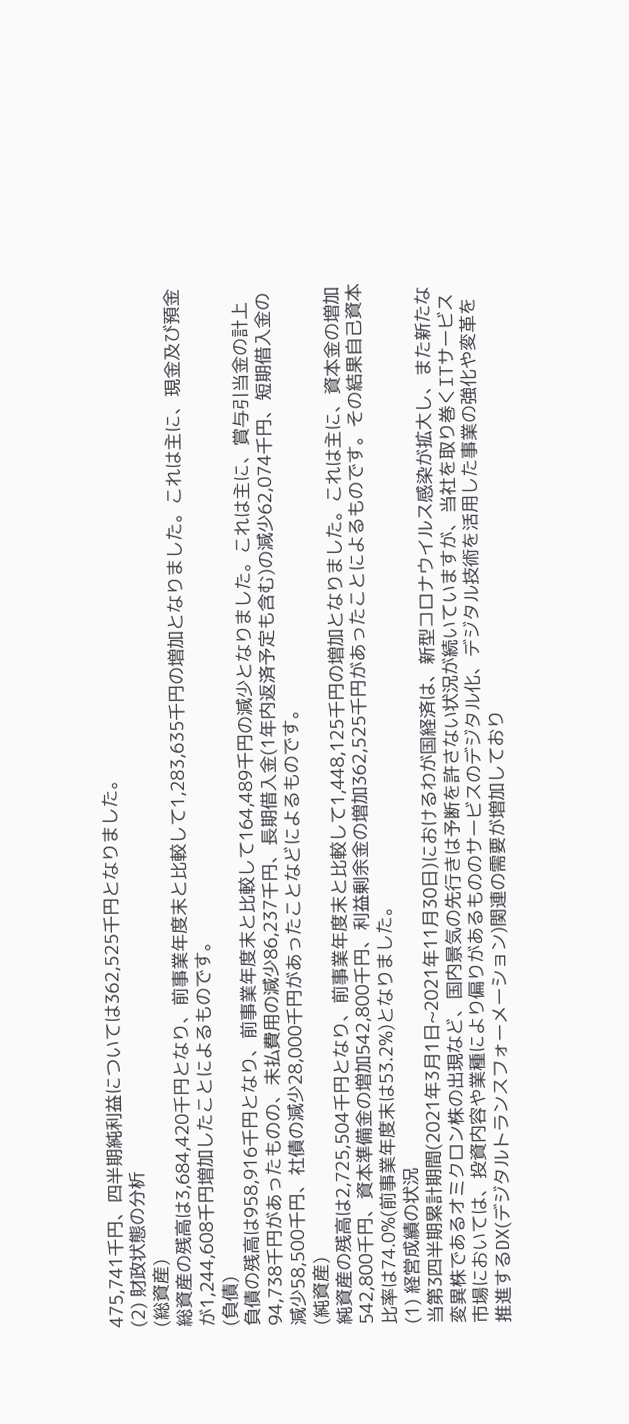475,741千円、四半期純利益については362,525千円となりました。
(2) 財政状態の分析
(総資産)
総資産の残高は3,684,420千円となり、前事業年度末と比較して1,283,635千円の増加となりました。これは主に、現金及び預金が1,244,608千円増加したことによるものです。
(負債)
負債の残高は958,916千円となり、前事業年度末と比較して164,489千円の減少となりました。これは主に、賞与引当金の計上94,738千円があったものの、未払費用の減少86,237千円、長期借入金(1年内返済予定も含む)の減少62,074千円、短期借入金の減少58,500千円、社債の減少28,000千円があったことなどによるものです。
(純資産)
純資産の残高は2,725,504千円となり、前事業年度末と比較して1,448,125千円の増加となりました。これは主に、資本金の増加542,800千円、資本準備金の増加542,800千円、利益剰余金の増加362,525千円があったことによるものです。その結果自己資本比率は74.0%(前事業年度末は53.2%)となりました。
(1) 経営成績の状況
当第3四半期累計期間(2021年3月1日~2021年11月30日)におけるわが国経済は、新型コロナウイルス感染が拡大し、また新たな変異株であるオミクロン株の出現など、国内景気の先行きは予断を許さない状況が続いていますが、当社を取り巻くITサービス市場においては、投資内容や業種により偏りがあるもののサービスのデジタル化、デジタル技術を活用した事業の強化や変革を推進するDX(デジタルトランスフォーメーション)関連の需要が増加しており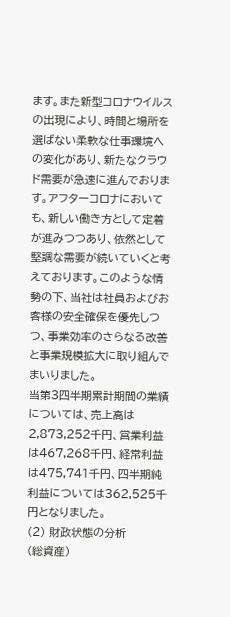ます。また新型コロナウイルスの出現により、時間と場所を選ばない柔軟な仕事環境への変化があり、新たなクラウド需要が急速に進んでおります。アフターコロナにおいても、新しい働き方として定着が進みつつあり、依然として堅調な需要が続いていくと考えております。このような情勢の下、当社は社員およびお客様の安全確保を優先しつつ、事業効率のさらなる改善と事業規模拡大に取り組んでまいりました。
当第3四半期累計期間の業績については、売上高は2,873,252千円、営業利益は467,268千円、経常利益は475,741千円、四半期純利益については362,525千円となりました。
(2) 財政状態の分析
(総資産)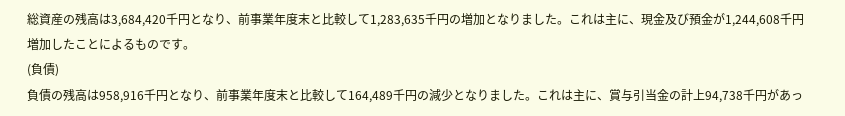総資産の残高は3,684,420千円となり、前事業年度末と比較して1,283,635千円の増加となりました。これは主に、現金及び預金が1,244,608千円増加したことによるものです。
(負債)
負債の残高は958,916千円となり、前事業年度末と比較して164,489千円の減少となりました。これは主に、賞与引当金の計上94,738千円があっ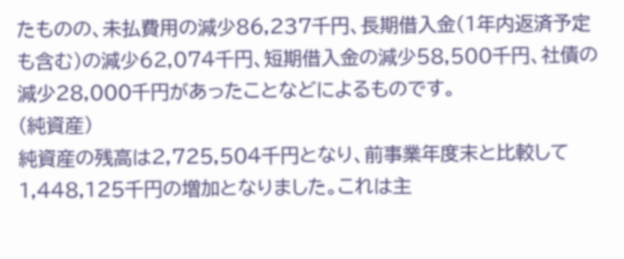たものの、未払費用の減少86,237千円、長期借入金(1年内返済予定も含む)の減少62,074千円、短期借入金の減少58,500千円、社債の減少28,000千円があったことなどによるものです。
(純資産)
純資産の残高は2,725,504千円となり、前事業年度末と比較して1,448,125千円の増加となりました。これは主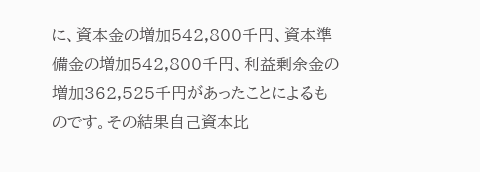に、資本金の増加542,800千円、資本準備金の増加542,800千円、利益剰余金の増加362,525千円があったことによるものです。その結果自己資本比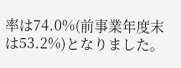率は74.0%(前事業年度末は53.2%)となりました。